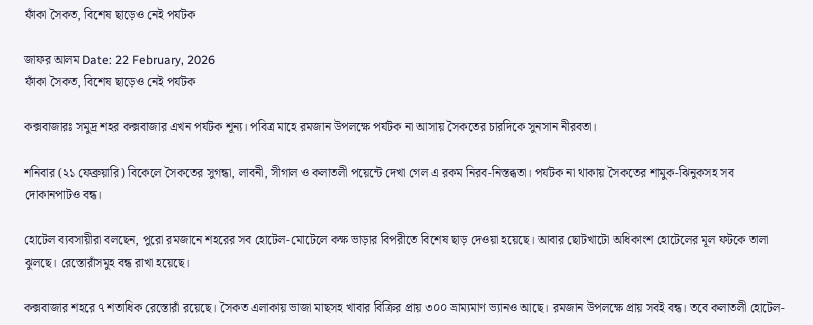ফাঁকা সৈকত, বিশেষ ছাড়েও নেই পর্যটক

জাফর আলম Date: 22 February, 2026
ফাঁকা সৈকত, বিশেষ ছাড়েও নেই পর্যটক

কক্সবাজারঃ সমুদ্র শহর কক্সবাজার এখন পর্যটক শূন্য। পবিত্র মাহে রমজান উপলক্ষে পর্যটক না আসায় সৈকতের চারদিকে সুনসান নীরবতা।

শনিবার (২১ ফেব্রুয়ারি) বিকেলে সৈকতের সুগন্ধা, লাবনী, সীগাল ও কলাতলী পয়েন্টে দেখা গেল এ রকম নিরব-নিস্তব্ধতা। পর্যটক না থাকায় সৈকতের শামুক-ঝিনুকসহ সব দোকানপাটও বন্ধ।

হোটেল ব্যবসায়ীরা বলছেন, পুরো রমজানে শহরের সব হোটেল-মোটেলে কক্ষ ভাড়ার বিপরীতে বিশেষ ছাড় দেওয়া হয়েছে। আবার ছোটখাটো অধিকাংশ হোটেলের মূল ফটকে তালা ঝুলছে। রেস্তোরাঁসমুহ বন্ধ রাখা হয়েছে।

কক্সবাজার শহরে ৭ শতাধিক রেস্তোরাঁ রয়েছে। সৈকত এলাকায় ভাজা মাছসহ খাবার বিক্রির প্রায় ৩০০ ভ্রাম্যমাণ ভ্যানও আছে। রমজান উপলক্ষে প্রায় সবই বন্ধ। তবে কলাতলী হোটেল-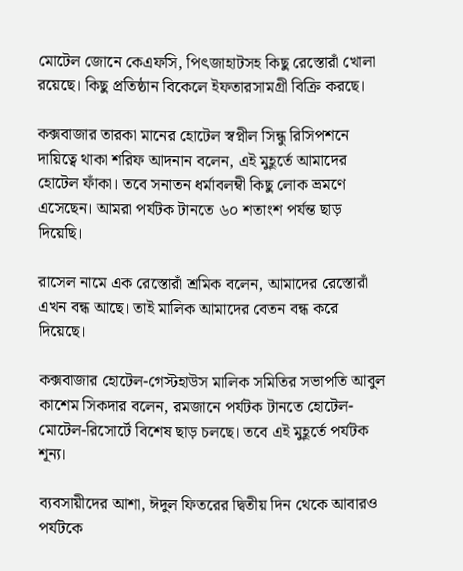মোটেল জোনে কেএফসি, পিৎজাহাটসহ কিছু রেস্তোরাঁ খোলা রয়েছে। কিছু প্রতিষ্ঠান বিকেলে ইফতারসামগ্রী বিক্রি করছে।

কক্সবাজার তারকা মানের হোটেল স্বপ্নীল সিন্ধু রিসিপশনে দায়িত্বে থাকা শরিফ আদনান বলেন, এই মুহূর্তে আমাদের হোটেল ফাঁকা। তবে সনাতন ধর্মাবলম্বী কিছু লোক ভ্রমণে এসেছেন। আমরা পর্যটক টানতে ৬০ শতাংশ পর্যন্ত ছাড় দিয়েছি।

রাসেল নামে এক রেস্তোরাঁ শ্রমিক বলেন, আমাদের রেস্তোরাঁ এখন বন্ধ আছে। তাই মালিক আমাদের বেতন বন্ধ করে দিয়েছে।

কক্সবাজার হোটেল-গেস্টহাউস মালিক সমিতির সভাপতি আবুল কাশেম সিকদার বলেন, রমজানে পর্যটক টানতে হোটেল-মোটেল-রিসোর্টে বিশেষ ছাড় চলছে। তবে এই মুহূর্তে পর্যটক শূন্য।

ব্যবসায়ীদের আশা, ঈদুল ফিতরের দ্বিতীয় দিন থেকে আবারও পর্যটকে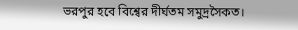ভরপুর হবে বিশ্বের দীর্ঘতম সমুদ্রসৈকত।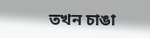তখন চাঙা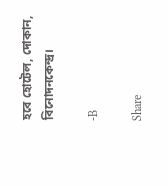হবে হোটেল, দোকান, বিনোদনকেন্দ্র।

-B

Share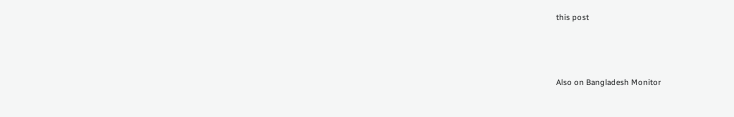this post



Also on Bangladesh Monitor